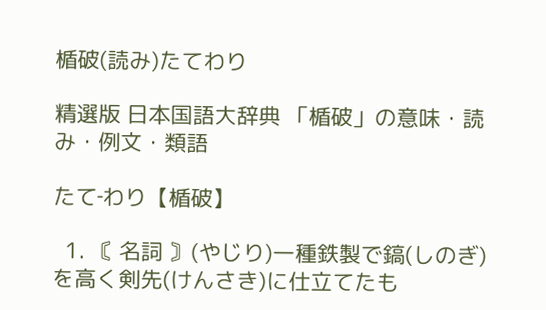楯破(読み)たてわり

精選版 日本国語大辞典 「楯破」の意味・読み・例文・類語

たて‐わり【楯破】

  1. 〘 名詞 〙(やじり)一種鉄製で鎬(しのぎ)を高く剣先(けんさき)に仕立てたも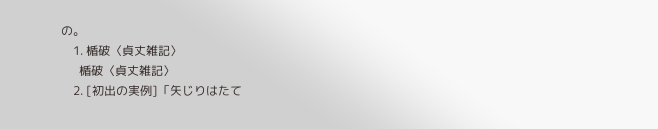の。
    1. 楯破〈貞丈雑記〉
      楯破〈貞丈雑記〉
    2. [初出の実例]「矢じりはたて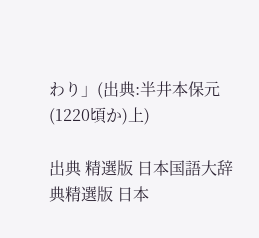わり」(出典:半井本保元(1220頃か)上)

出典 精選版 日本国語大辞典精選版 日本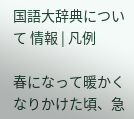国語大辞典について 情報 | 凡例

春になって暖かくなりかけた頃、急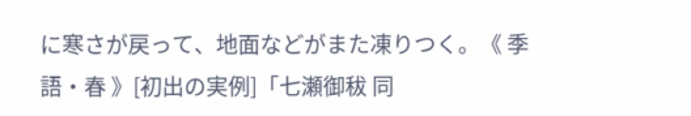に寒さが戻って、地面などがまた凍りつく。《 季語・春 》[初出の実例]「七瀬御秡 同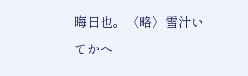晦日也。〈略〉雪汁いてかへ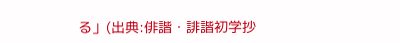る」(出典:俳諧・誹諧初学抄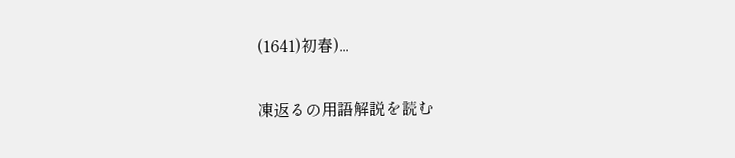(1641)初春)...

凍返るの用語解説を読む